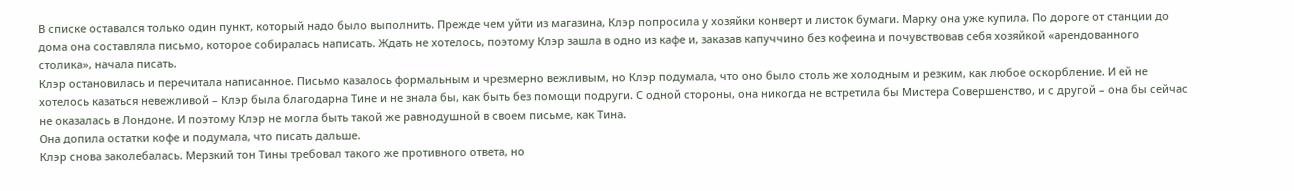В списке оставался только один пункт, который надо было выполнить. Прежде чем уйти из магазина, Клэр попросила у хозяйки конверт и листок бумаги. Марку она уже купила. По дороге от станции до дома она составляла письмо, которое собиралась написать. Ждать не хотелось, поэтому Клэр зашла в одно из кафе и, заказав капуччино без кофеина и почувствовав себя хозяйкой «арендованного столика», начала писать.
Клэр остановилась и перечитала написанное. Письмо казалось формальным и чрезмерно вежливым, но Клэр подумала, что оно было столь же холодным и резким, как любое оскорбление. И ей не хотелось казаться невежливой – Клэр была благодарна Тине и не знала бы, как быть без помощи подруги. С одной стороны, она никогда не встретила бы Мистера Совершенство, и с другой – она бы сейчас не оказалась в Лондоне. И поэтому Клэр не могла быть такой же равнодушной в своем письме, как Тина.
Она допила остатки кофе и подумала, что писать дальше.
Клэр снова заколебалась. Мерзкий тон Тины требовал такого же противного ответа, но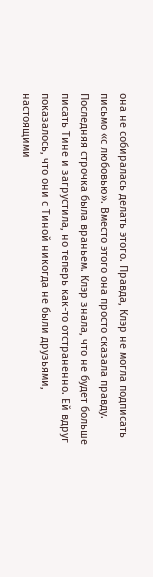она не собиралась делать этого. Правда, Клэр не могла подписать письмо «с любовью». Вместо этого она просто сказала правду.
Последняя строчка была враньем. Клэр знала, что не будет больше писать Тине и загрустила, но теперь как-то отстраненно. Ей вдруг показалось, что они с Тиной никогда не были друзьями, настоящими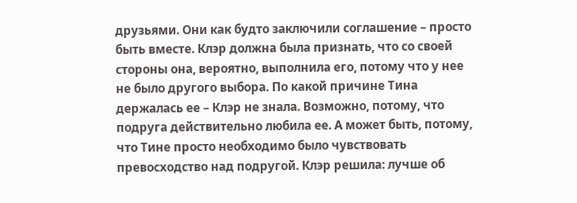друзьями. Они как будто заключили соглашение – просто быть вместе. Клэр должна была признать, что со своей стороны она, вероятно, выполнила его, потому что у нее не было другого выбора. По какой причине Тина держалась ее – Клэр не знала. Возможно, потому, что подруга действительно любила ее. А может быть, потому, что Тине просто необходимо было чувствовать превосходство над подругой. Клэр решила: лучше об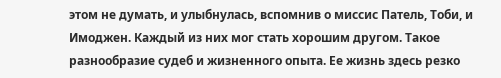этом не думать, и улыбнулась, вспомнив о миссис Патель, Тоби, и Имоджен. Каждый из них мог стать хорошим другом. Такое разнообразие судеб и жизненного опыта. Ее жизнь здесь резко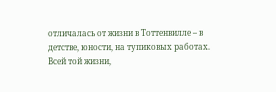отличалась от жизни в Тоттенвилле – в детстве, юности, на тупиковых работах. Всей той жизни,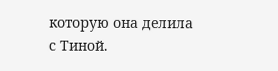которую она делила с Тиной.